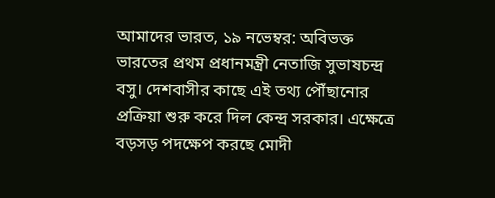আমাদের ভারত, ১৯ নভেম্বর: অবিভক্ত ভারতের প্রথম প্রধানমন্ত্রী নেতাজি সুভাষচন্দ্র বসু। দেশবাসীর কাছে এই তথ্য পৌঁছানোর প্রক্রিয়া শুরু করে দিল কেন্দ্র সরকার। এক্ষেত্রে বড়সড় পদক্ষেপ করছে মোদী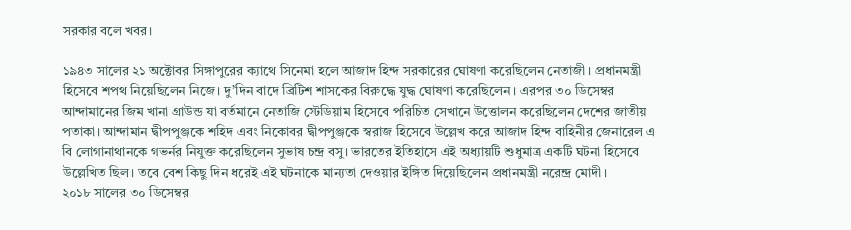সরকার বলে খবর।

১৯৪৩ সালের ২১ অক্টোবর সিঙ্গাপুরের ক্যাথে সিনেমা হলে আজাদ হিন্দ সরকারের ঘোষণা করেছিলেন নেতাজী। প্রধানমন্ত্রী হিসেবে শপথ নিয়েছিলেন নিজে। দু’দিন বাদে ব্রিটিশ শাসকের বিরুদ্ধে যুদ্ধ ঘোষণা করেছিলেন। এরপর ৩০ ডিসেম্বর আন্দামানের জিম খানা গ্রাউন্ড যা বর্তমানে নেতাজি স্টেডিয়াম হিসেবে পরিচিত সেখানে উত্তোলন করেছিলেন দেশের জাতীয় পতাকা। আন্দামান দ্বীপপুঞ্জকে শহিদ এবং নিকোবর দ্বীপপুঞ্জকে স্বরাজ হিসেবে উল্লেখ করে আজাদ হিন্দ বাহিনীর জেনারেল এ বি লোগানাথানকে গভর্নর নিযুক্ত করেছিলেন সুভাষ চন্দ্র বসু। ভারতের ইতিহাসে এই অধ্যায়টি শুধুমাত্র একটি ঘটনা হিসেবে উল্লেখিত ছিল। তবে বেশ কিছু দিন ধরেই এই ঘটনাকে মান্যতা দেওয়ার ইঙ্গিত দিয়েছিলেন প্রধানমন্ত্রী নরেন্দ্র মোদী।
২০১৮ সালের ৩০ ডিসেম্বর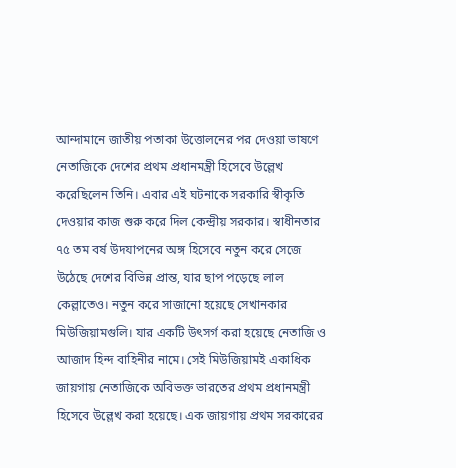আন্দামানে জাতীয় পতাকা উত্তোলনের পর দেওয়া ভাষণে নেতাজিকে দেশের প্রথম প্রধানমন্ত্রী হিসেবে উল্লেখ করেছিলেন তিনি। এবার এই ঘটনাকে সরকারি স্বীকৃতি দেওয়ার কাজ শুরু করে দিল কেন্দ্রীয় সরকার। স্বাধীনতার ৭৫ তম বর্ষ উদযাপনের অঙ্গ হিসেবে নতুন করে সেজে উঠেছে দেশের বিভিন্ন প্রান্ত, যার ছাপ পড়েছে লাল কেল্লাতেও। নতুন করে সাজানো হয়েছে সেখানকার মিউজিয়ামগুলি। যার একটি উৎসর্গ করা হয়েছে নেতাজি ও আজাদ হিন্দ বাহিনীর নামে। সেই মিউজিয়ামই একাধিক জায়গায় নেতাজিকে অবিভক্ত ভারতের প্রথম প্রধানমন্ত্রী হিসেবে উল্লেখ করা হয়েছে। এক জায়গায় প্রথম সরকারের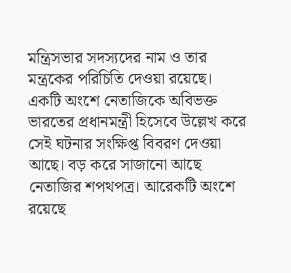মন্ত্রিসভার সদস্যদের নাম ও তার মন্ত্রকের পরিচিতি দেওয়া রয়েছে। একটি অংশে নেতাজিকে অবিভক্ত ভারতের প্রধানমন্ত্রী হিসেবে উল্লেখ করে সেই ঘটনার সংক্ষিপ্ত বিবরণ দেওয়া আছে। বড় করে সাজানো আছে নেতাজির শপথপত্র। আরেকটি অংশে রয়েছে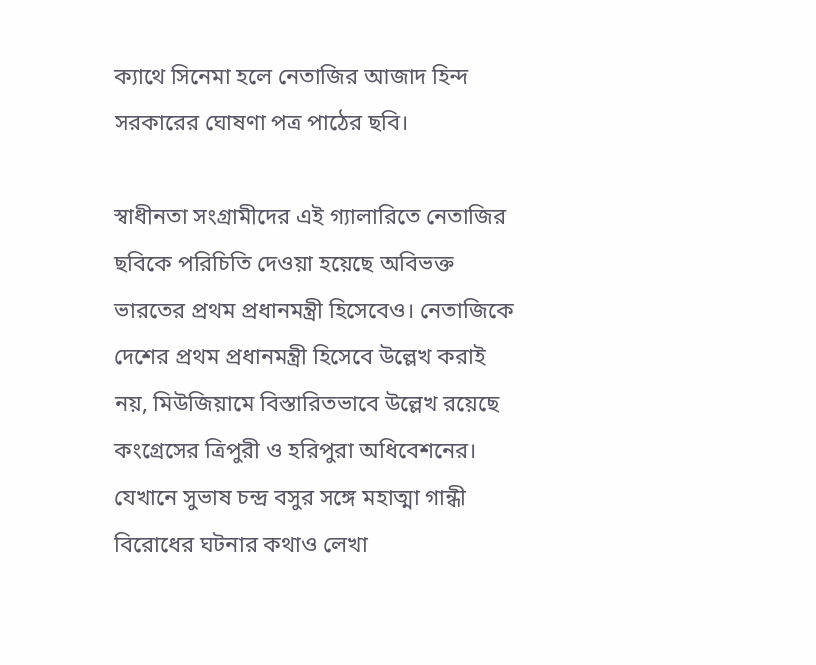ক্যাথে সিনেমা হলে নেতাজির আজাদ হিন্দ সরকারের ঘোষণা পত্র পাঠের ছবি।

স্বাধীনতা সংগ্রামীদের এই গ্যালারিতে নেতাজির ছবিকে পরিচিতি দেওয়া হয়েছে অবিভক্ত ভারতের প্রথম প্রধানমন্ত্রী হিসেবেও। নেতাজিকে দেশের প্রথম প্রধানমন্ত্রী হিসেবে উল্লেখ করাই নয়, মিউজিয়ামে বিস্তারিতভাবে উল্লেখ রয়েছে কংগ্রেসের ত্রিপুরী ও হরিপুরা অধিবেশনের। যেখানে সুভাষ চন্দ্র বসুর সঙ্গে মহাত্মা গান্ধী বিরোধের ঘটনার কথাও লেখা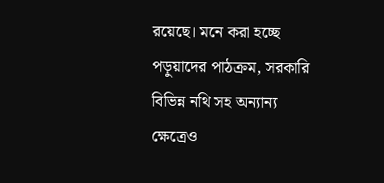রয়েছে। মনে করা হচ্ছে পড়ুয়াদের পাঠক্রম, সরকারি বিভিন্ন নথি সহ অন্যান্য ক্ষেত্রেও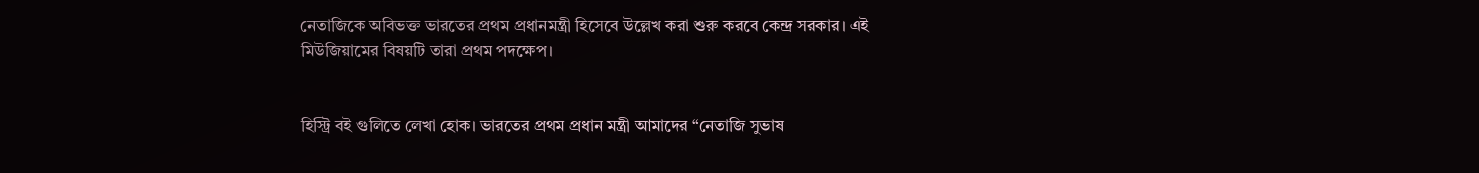নেতাজিকে অবিভক্ত ভারতের প্রথম প্রধানমন্ত্রী হিসেবে উল্লেখ করা শুরু করবে কেন্দ্র সরকার। এই মিউজিয়ামের বিষয়টি তারা প্রথম পদক্ষেপ।


হিস্ট্রি বই গুলিতে লেখা হোক। ভারতের প্রথম প্রধান মন্ত্রী আমাদের “নেতাজি সুভাষ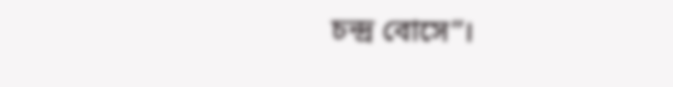চন্দ্র বোসে”।